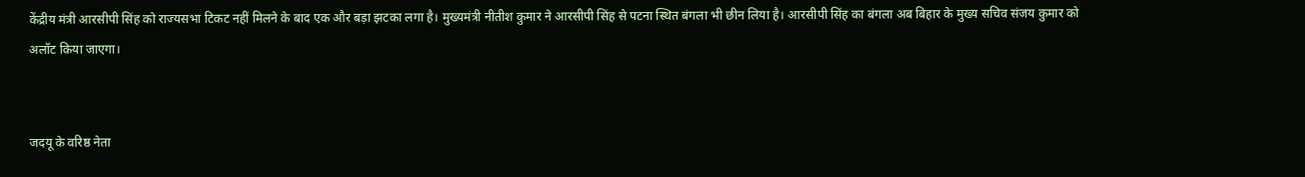केंद्रीय मंत्री आरसीपी सिंह को राज्यसभा टिकट नहीं मिलने के बाद एक और बड़ा झटका लगा है। मुख्यमंत्री नीतीश कुमार ने आरसीपी सिंह से पटना स्थित बंगला भी छीन लिया है। आरसीपी सिंह का बंगला अब बिहार के मुख्य सचिव संजय कुमार को अलॉट किया जाएगा।


जदयू के वरिष्ठ नेता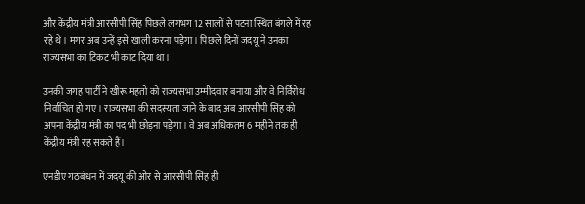और केंद्रीय मंत्री आरसीपी सिंह पिछले लगभग 12 सालों से पटना स्थित बंगले में रह रहे थे। मगर अब उन्हें इसे खाली करना पड़ेगा। पिछले दिनों जदयू ने उनका राज्यसभा का टिकट भी काट दिया था।

उनकी जगह पार्टी ने खीरू महतो को राज्यसभा उम्मीदवार बनाया और वे निर्विरोध निर्वाचित हो गए। राज्यसभा की सदस्यता जाने के बाद अब आरसीपी सिंह को अपना केंद्रीय मंत्री का पद भी छोड़ना पड़ेगा। वे अब अधिकतम 6 महीने तक ही केंद्रीय मंत्री रह सकते हैं।

एनडीए गठबंधन में जदयू की ओर से आरसीपी सिंह ही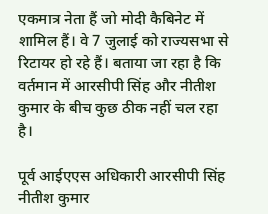एकमात्र नेता हैं जो मोदी कैबिनेट में शामिल हैं। वे 7 जुलाई को राज्यसभा से रिटायर हो रहे हैं। बताया जा रहा है कि वर्तमान में आरसीपी सिंह और नीतीश कुमार के बीच कुछ ठीक नहीं चल रहा है।

पूर्व आईएएस अधिकारी आरसीपी सिंह नीतीश कुमार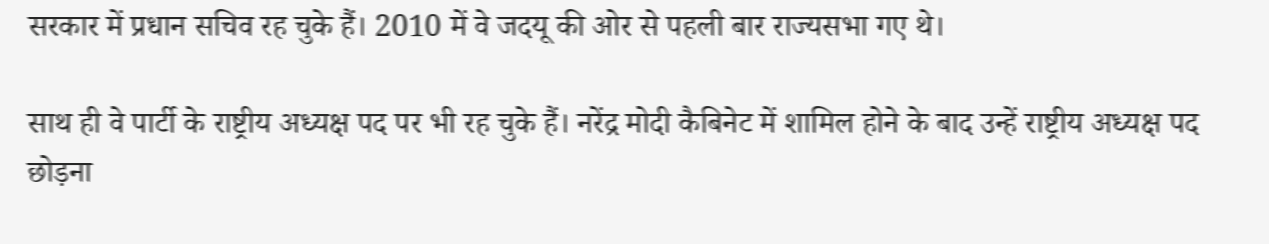सरकार में प्रधान सचिव रह चुके हैं। 2010 में वे जदयू की ओर से पहली बार राज्यसभा गए थे।

साथ ही वे पार्टी के राष्ट्रीय अध्यक्ष पद पर भी रह चुके हैं। नरेंद्र मोदी कैबिनेट में शामिल होने के बाद उन्हें राष्ट्रीय अध्यक्ष पद छोड़ना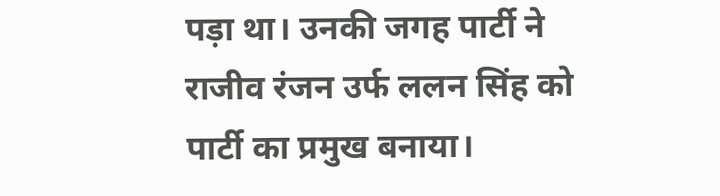पड़ा था। उनकी जगह पार्टी ने राजीव रंजन उर्फ ललन सिंह को पार्टी का प्रमुख बनाया।